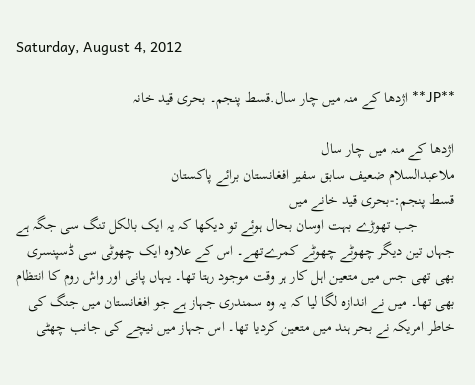Saturday, August 4, 2012

**JP** اژدھا کے منہ میں چار سال.قسط پنجم۔ بحری قید خانہ

اژدھا کے منہ میں چار سال
ملاعبدالسلام ضعیف سابق سفیر افغانستان برائے پاکستان
قسط پنجم:-بحری قید خانے میں
          جب تھوڑے بہت اوسان بحال ہوئے تو دیکھا کہ یہ ایک بالکل تنگ سی جگہ ہے جہاں تین دیگر چھوٹے چھوٹے کمرےتھے۔ اس کے علاوہ ایک چھوٹی سی ڈسپنسری بھی تھی جس میں متعین اہل کار ہر وقت موجود رہتا تھا۔ یہاں پانی اور واش روم کا انتظام بھی تھا۔ میں نے اندازہ لگا لیا کہ یہ وہ سمندری جہاز ہے جو افغانستان میں جنگ کی خاطر امریکہ نے بحر ہند میں متعین کردیا تھا۔ اس جہاز میں نیچے کی جانب چھٹی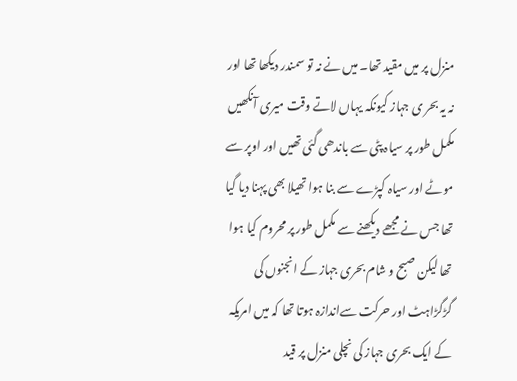منزل پر میں مقید تھا۔ میں نے نہ تو سمندر دیکھا تھا اور نہ یہ بحر ی جہاز کیونکہ یہاں لاتے وقت میری آنکھیں مکمل طور پر سیاہ پٹی سے باندھی گئی تھیں اور اوپر سے موٹے اور سیاہ کپڑے سے بنا ہوا تھیلا بھی پہنا دیا گیا تھا جس نے مجھے دیکھنے سے مکمل طور پر محروم کیا ہوا تھا لیکن صبح و شام بحری جہاز کے انجنوں کی گڑگڑاہٹ اور حرکت سےاندازہ ہوتا تھا کہ میں امریکہ کے ایک بحری جہاز کی نچلی منزل پر قید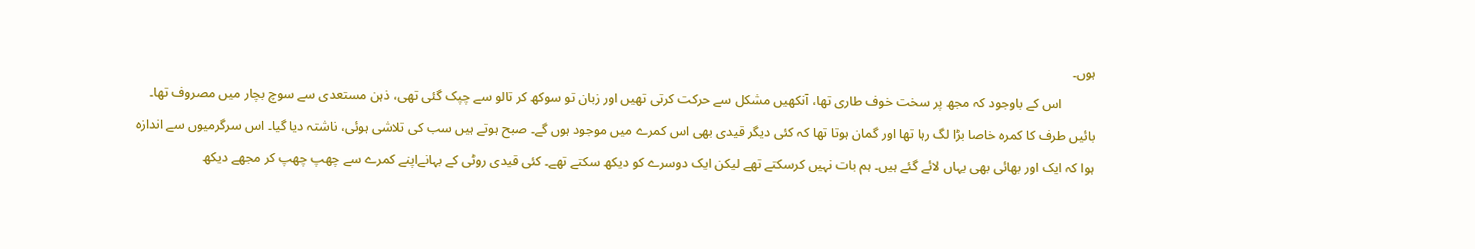ہوں۔
          اس کے باوجود کہ مجھ پر سخت خوف طاری تھا، آنکھیں مشکل سے حرکت کرتی تھیں اور زبان تو سوکھ کر تالو سے چپک گئی تھی، ذہن مستعدی سے سوچ بچار میں مصروف تھا۔ بائیں طرف کا کمرہ خاصا بڑا لگ رہا تھا اور گمان ہوتا تھا کہ کئی دیگر قیدی بھی اس کمرے میں موجود ہوں گے۔ صبح ہوتے ہیں سب کی تلاشی ہوئی، ناشتہ دیا گیا۔ اس سرگرمیوں سے اندازہ ہوا کہ ایک اور بھائی بھی یہاں لائے گئے ہیں۔ ہم بات نہیں کرسکتے تھے لیکن ایک دوسرے کو دیکھ سکتے تھے۔ کئی قیدی روٹی کے بہانےاپنے کمرے سے چھپ چھپ کر مجھے دیکھ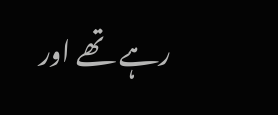رہے تھے اور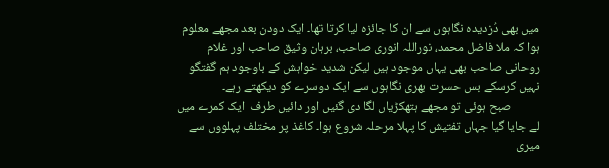میں بھی دُزدیدہ نگاہوں سے ان کا جائزہ لیا کرتا تھا۔ ایک دودن بعد مجھے معلوم ہوا کہ ملا فاضل محمد، نوراللہ انوری صاحب، برہان وثیق صاحب اور غلام روحانی صاحب بھی یہاں موجود ہیں لیکن شدید خواہش کے باوجود ہم گفتگو نہیں کرسکے بس حسرت بھری نگاہوں سے ایک دوسرے کو دیکھتے رہے۔
          صبح ہوئی تو مجھے ہتھکڑیاں لگا دی گئیں اور دائیں طرف  ایک کمرے میں لے جایا گیا جہاں تفتیش کا پہلا مرحلہ شروع ہوا۔ کاغذ پر مختلف پہلووں سے میری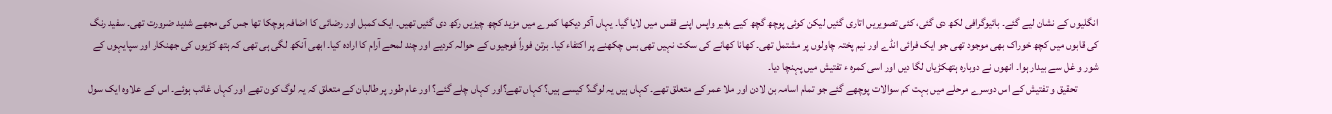انگلیوں کے نشان لیے گئے۔ بائیوگرافی لکھ دی گئی، کئی تصویریں اتاری گئیں لیکن کوئی پوچھ گچھ کیے بغیر واپس اپنے قفس میں لایا گیا۔ یہاں آکر دیکھا کمرے میں مزید کچھ چیزیں رکھ دی گئیں تھیں۔ ایک کمبل اور رضائی کا اضافہ ہوچکا تھا جس کی مجھے شدید ضرورت تھی۔ سفید رنگ کی قابوں میں کچھ خوراک بھی موجود تھی جو ایک فرائی انڈے اور نیم پختہ چاولوں پر مشتمل تھی۔ کھانا کھانے کی سکت نہیں تھی بس چکھنے پر اکتفاء کیا۔ برتن فوراً فوجیوں کے حوالہ کردیے اور چند لمحے آرام کا ارادہ کیا۔ ابھی آنکھ لگی ہی تھی کہ ہتھ کڑیوں کی جھنکار اور سپایہوں کے شور و غل سے بیدار ہوا۔ انھوں نے دوبارہ ہتھکڑیاں لگا دیں اور اسی کمرہ ء تفتیش میں پہنچا دیا۔
          تحقیق و تفتیش کے اس دوسرے مرحلے میں بہت کم سوالات پوچھے گئے جو تمام اسامہ بن لادن اور ملا عمر کے متعلق تھے۔ کہاں ہیں یہ لوگ؟ کیسے ہیں؟ کہاں تھے؟اور کہاں چلے گئے؟ اور عام طور پر طالبان کے متعلق کہ یہ لوگ کون تھے اور کہاں غائب ہوئے۔ اس کے علاوہ ایک سول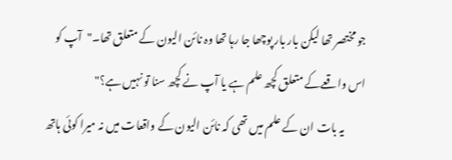جو مختصر تھا لیکن بار بار پوچھا جا رہا تھا وہ نائن الیون کے متعلق تھا۔"آپ کو اس واقعےکے متعلق کچھ علم ہے یا آپ نے کچھ سنا تو نہیں ہے؟"
          یہ بات ان کے علم میں تھی کہ نائن الیون کے واقعات میں نہ میرا کوئی ہاتھ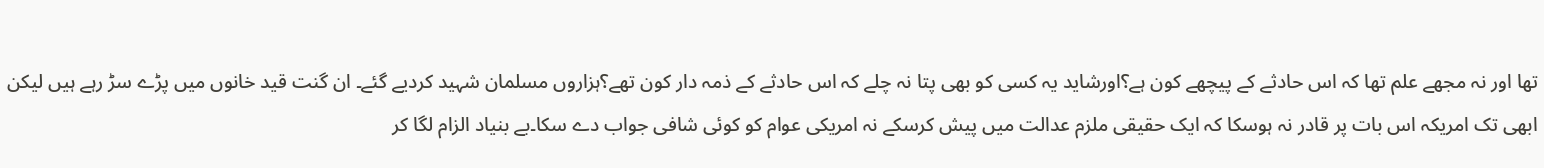تھا اور نہ مجھے علم تھا کہ اس حادثے کے پیچھے کون ہے؟اورشاید یہ کسی کو بھی پتا نہ چلے کہ اس حادثے کے ذمہ دار کون تھے؟ہزاروں مسلمان شہید کردیے گئے۔ ان گنت قید خانوں میں پڑے سڑ رہے ہیں لیکن ابھی تک امریکہ اس بات پر قادر نہ ہوسکا کہ ایک حقیقی ملزم عدالت میں پیش کرسکے نہ امریکی عوام کو کوئی شافی جواب دے سکا۔بے بنیاد الزام لگا کر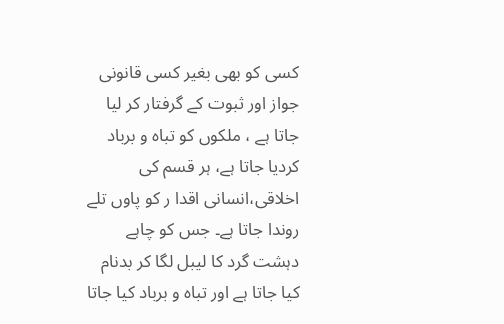کسی کو بھی بغیر کسی قانونی جواز اور ثبوت کے گرفتار کر لیا جاتا ہے ، ملکوں کو تباہ و برباد کردیا جاتا ہے، ہر قسم کی اخلاقی،انسانی اقدا ر کو پاوں تلے روندا جاتا ہے۔ جس کو چاہے دہشت گرد کا لیبل لگا کر بدنام کیا جاتا ہے اور تباہ و برباد کیا جاتا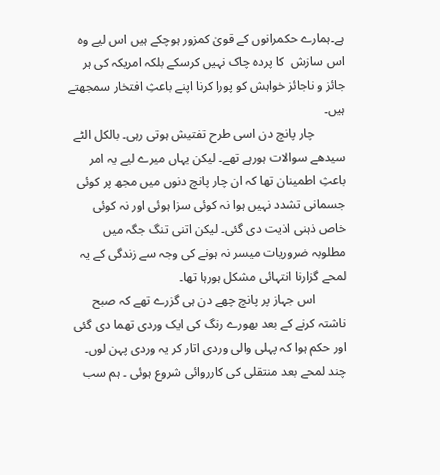ہے۔ہمارے حکمرانوں کے قویٰ کمزور ہوچکے ہیں اس لیے وہ اس سازش  کا پردہ چاک نہیں کرسکے بلکہ امریکہ کی ہر جائز و ناجائز خواہش کو پورا کرنا اپنے باعثِ افتخار سمجھتے ہیں۔
          چار پانچ دن اسی طرح تفتیش ہوتی رہی۔ بالکل الٹے سیدھے سوالات ہورہے تھے۔ لیکن یہاں میرے لیے یہ امر باعثِ اطمینان تھا کہ ان چار پانچ دنوں میں مجھ پر کوئی جسمانی تشدد نہیں ہوا نہ کوئی سزا ہوئی اور نہ کوئی خاص ذہنی اذیت دی گئی۔ لیکن اتنی تنگ جگہ میں مطلوبہ ضروریات میسر نہ ہونے کی وجہ سے زندگی کے یہ لمحے گزارنا انتہائی مشکل ہورہا تھا۔
          اس جہاز پر پانچ چھے دن ہی گزرے تھے کہ صبح ناشتہ کرنے کے بعد بھورے رنگ کی ایک وردی تھما دی گئی اور حکم ہوا کہ پہلی والی وردی اتار کر یہ وردی پہن لوں۔ چند لمحے بعد منتقلی کی کارروائی شروع ہوئی ۔ ہم سب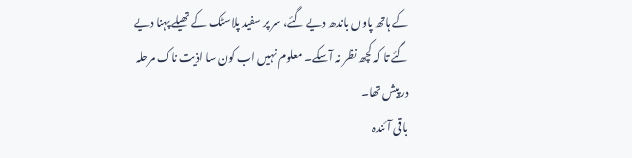کے ہاتھ پاوں باندھ دیے گئے، سر پر سفید پلاسٹک کے تھیلے پہنا دیے گئے تا کہ کچھ نظر نہ آسکے۔ معلوم نہیں اب کون سا اذیت ناک مرحلہ درپیش تھا۔
باقی آئندہ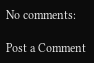No comments:

Post a Comment